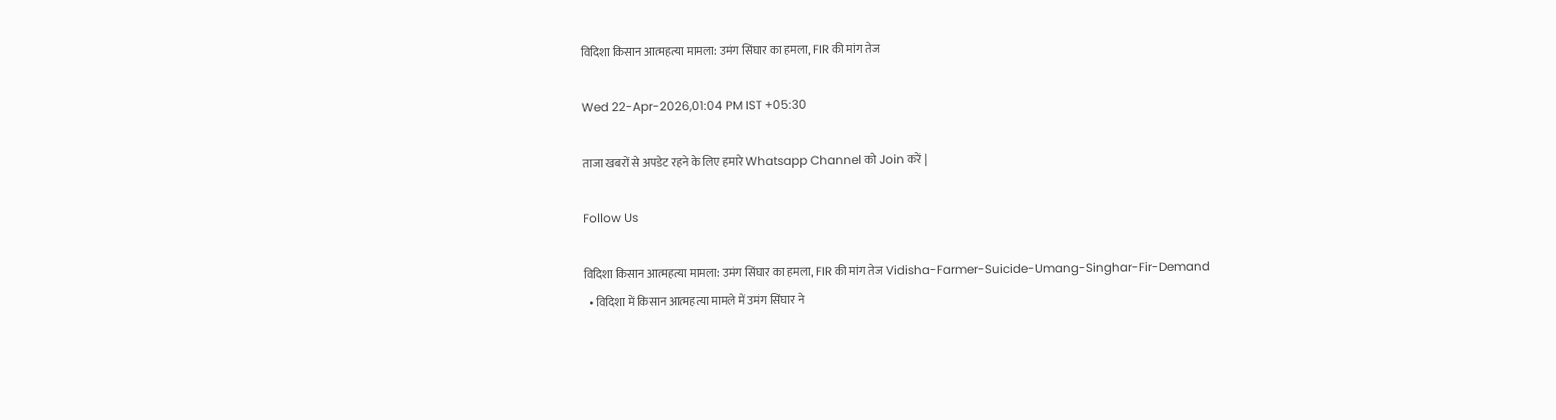विदिशा किसान आत्महत्या मामला: उमंग सिंघार का हमला, FIR की मांग तेज

Wed 22-Apr-2026,01:04 PM IST +05:30

ताजा खबरों से अपडेट रहने के लिए हमारे Whatsapp Channel को Join करें |

Follow Us

विदिशा किसान आत्महत्या मामला: उमंग सिंघार का हमला, FIR की मांग तेज Vidisha-Farmer-Suicide-Umang-Singhar-Fir-Demand
  • विदिशा में किसान आत्महत्या मामले में उमंग सिंघार ने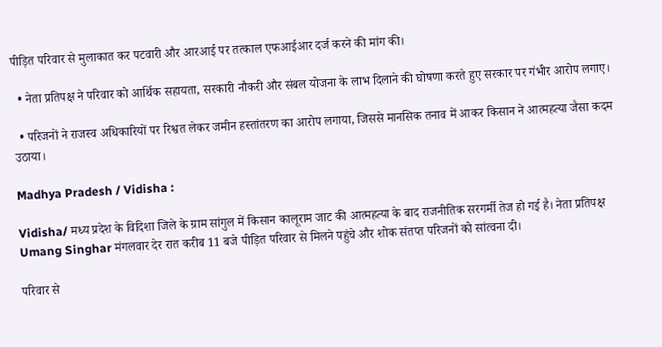पीड़ित परिवार से मुलाकात कर पटवारी और आरआई पर तत्काल एफआईआर दर्ज करने की मांग की।

  • नेता प्रतिपक्ष ने परिवार को आर्थिक सहायता, सरकारी नौकरी और संबल योजना के लाभ दिलाने की घोषणा करते हुए सरकार पर गंभीर आरोप लगाए।

  • परिजनों ने राजस्व अधिकारियों पर रिश्वत लेकर जमीन हस्तांतरण का आरोप लगाया, जिससे मानसिक तनाव में आकर किसान ने आत्महत्या जैसा कदम उठाया।

Madhya Pradesh / Vidisha :

Vidisha/ मध्य प्रदेश के विदिशा जिले के ग्राम सांगुल में किसान कालूराम जाट की आत्महत्या के बाद राजनीतिक सरगर्मी तेज हो गई है। नेता प्रतिपक्ष Umang Singhar मंगलवार देर रात करीब 11 बजे पीड़ित परिवार से मिलने पहुंचे और शोक संतप्त परिजनों को सांत्वना दी।

परिवार से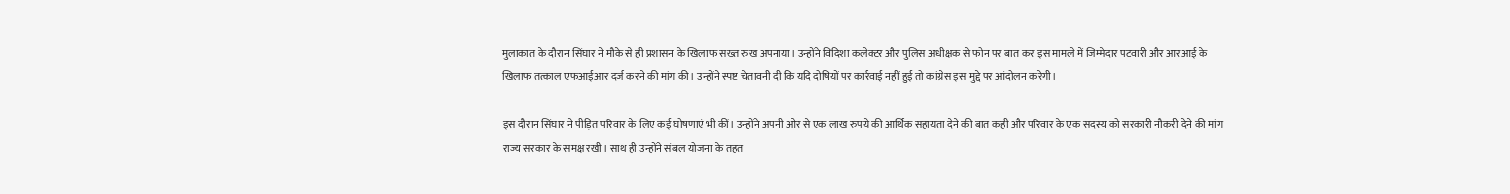मुलाकात के दौरान सिंघार ने मौके से ही प्रशासन के खिलाफ सख्त रुख अपनाया। उन्होंने विदिशा कलेक्टर और पुलिस अधीक्षक से फोन पर बात कर इस मामले में जिम्मेदार पटवारी और आरआई के खिलाफ तत्काल एफआईआर दर्ज करने की मांग की। उन्होंने स्पष्ट चेतावनी दी कि यदि दोषियों पर कार्रवाई नहीं हुई तो कांग्रेस इस मुद्दे पर आंदोलन करेगी।

इस दौरान सिंघार ने पीड़ित परिवार के लिए कई घोषणाएं भी कीं। उन्होंने अपनी ओर से एक लाख रुपये की आर्थिक सहायता देने की बात कही और परिवार के एक सदस्य को सरकारी नौकरी देने की मांग राज्य सरकार के समक्ष रखी। साथ ही उन्होंने संबल योजना के तहत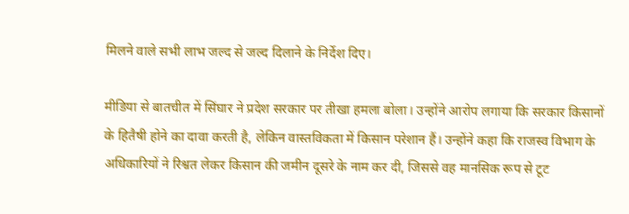मिलने वाले सभी लाभ जल्द से जल्द दिलाने के निर्देश दिए।

मीडिया से बातचीत में सिंघार ने प्रदेश सरकार पर तीखा हमला बोला। उन्होंने आरोप लगाया कि सरकार किसानों के हितैषी होने का दावा करती है, लेकिन वास्तविकता में किसान परेशान हैं। उन्होंने कहा कि राजस्व विभाग के अधिकारियों ने रिश्वत लेकर किसान की जमीन दूसरे के नाम कर दी, जिससे वह मानसिक रूप से टूट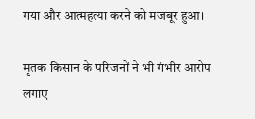गया और आत्महत्या करने को मजबूर हुआ।

मृतक किसान के परिजनों ने भी गंभीर आरोप लगाए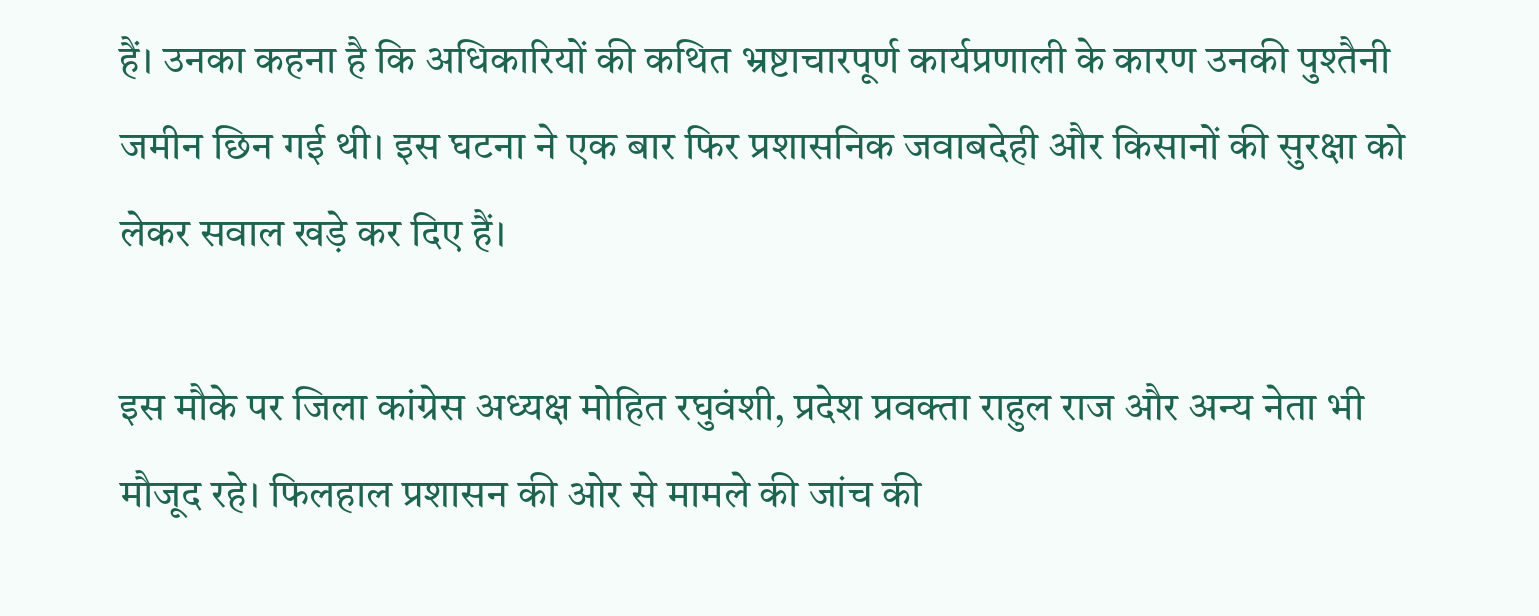हैं। उनका कहना है कि अधिकारियों की कथित भ्रष्टाचारपूर्ण कार्यप्रणाली के कारण उनकी पुश्तैनी जमीन छिन गई थी। इस घटना ने एक बार फिर प्रशासनिक जवाबदेही और किसानों की सुरक्षा को लेकर सवाल खड़े कर दिए हैं।

इस मौके पर जिला कांग्रेस अध्यक्ष मोहित रघुवंशी, प्रदेश प्रवक्ता राहुल राज और अन्य नेता भी मौजूद रहे। फिलहाल प्रशासन की ओर से मामले की जांच की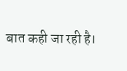बात कही जा रही है।